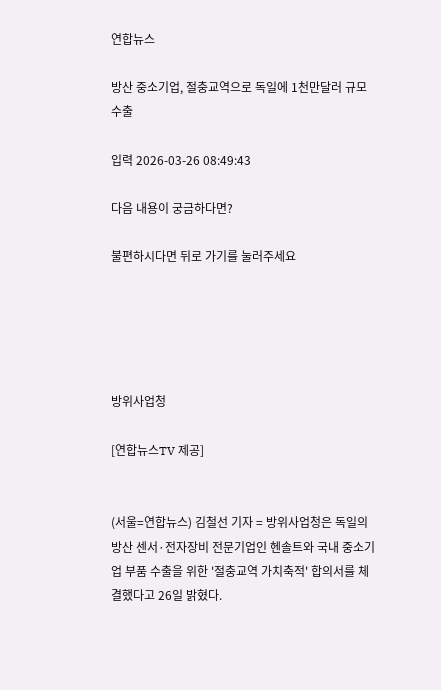연합뉴스

방산 중소기업, 절충교역으로 독일에 1천만달러 규모 수출

입력 2026-03-26 08:49:43

다음 내용이 궁금하다면?

불편하시다면 뒤로 가기를 눌러주세요





방위사업청

[연합뉴스TV 제공]


(서울=연합뉴스) 김철선 기자 = 방위사업청은 독일의 방산 센서·전자장비 전문기업인 헨솔트와 국내 중소기업 부품 수출을 위한 '절충교역 가치축적' 합의서를 체결했다고 26일 밝혔다.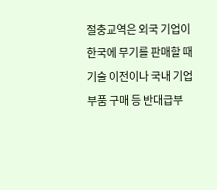절충교역은 외국 기업이 한국에 무기를 판매할 때 기술 이전이나 국내 기업 부품 구매 등 반대급부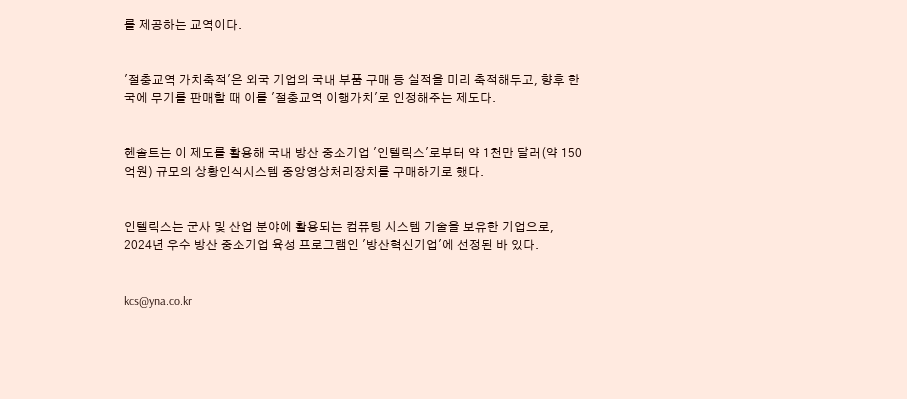를 제공하는 교역이다.


'절충교역 가치축적'은 외국 기업의 국내 부품 구매 등 실적을 미리 축적해두고, 향후 한국에 무기를 판매할 때 이를 '절충교역 이행가치'로 인정해주는 제도다.


헨솔트는 이 제도를 활용해 국내 방산 중소기업 '인텔릭스'로부터 약 1천만 달러(약 150억원) 규모의 상황인식시스템 중앙영상처리장치를 구매하기로 했다.


인텔릭스는 군사 및 산업 분야에 활용되는 컴퓨팅 시스템 기술을 보유한 기업으로, 2024년 우수 방산 중소기업 육성 프로그램인 '방산혁신기업'에 선정된 바 있다.


kcs@yna.co.kr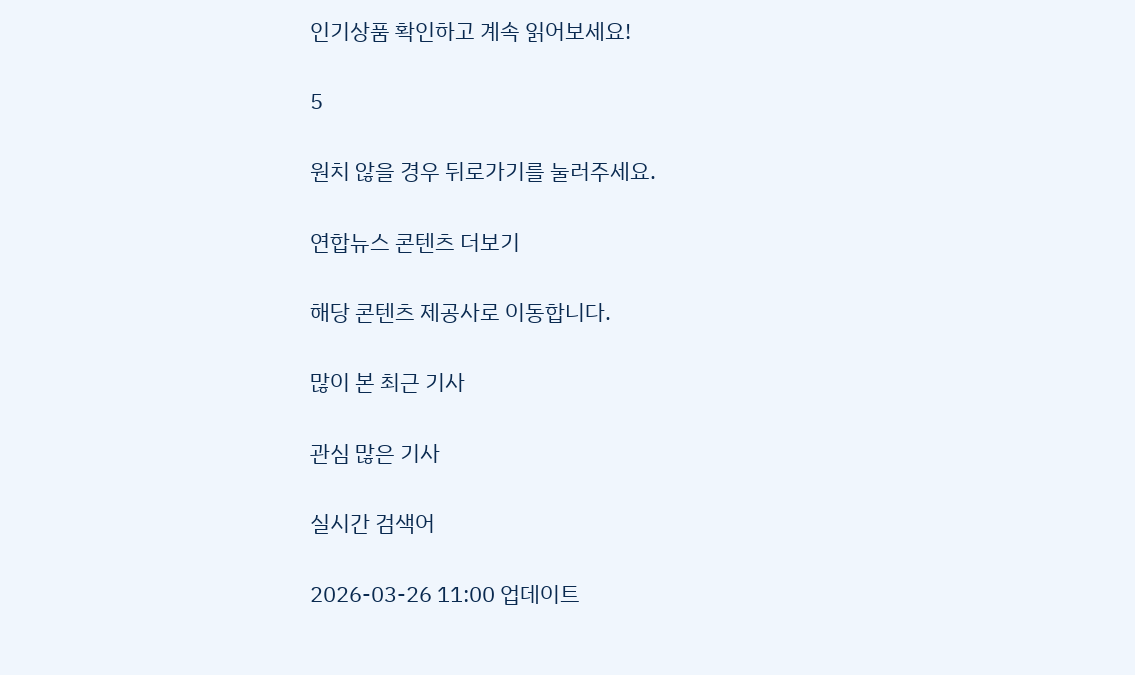인기상품 확인하고 계속 읽어보세요!

5

원치 않을 경우 뒤로가기를 눌러주세요.

연합뉴스 콘텐츠 더보기

해당 콘텐츠 제공사로 이동합니다.

많이 본 최근 기사

관심 많은 기사

실시간 검색어

2026-03-26 11:00 업데이트